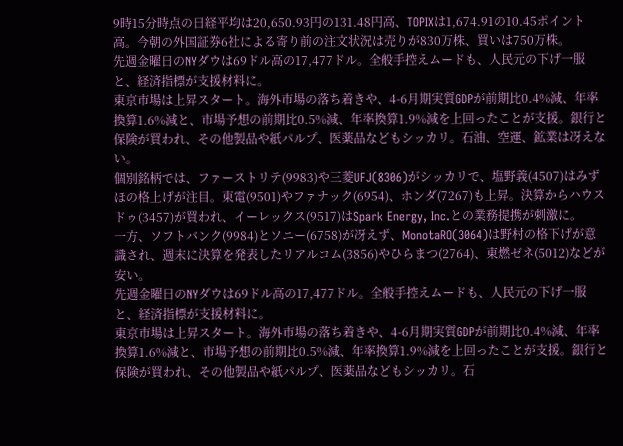9時15分時点の日経平均は20,650.93円の131.48円高、TOPIXは1,674.91の10.45ポイント高。今朝の外国証券6社による寄り前の注文状況は売りが830万株、買いは750万株。
先週金曜日のNYダウは69ドル高の17,477ドル。全般手控えムードも、人民元の下げ一服と、経済指標が支援材料に。
東京市場は上昇スタート。海外市場の落ち着きや、4-6月期実質GDPが前期比0.4%減、年率換算1.6%減と、市場予想の前期比0.5%減、年率換算1.9%減を上回ったことが支援。銀行と保険が買われ、その他製品や紙パルプ、医薬品などもシッカリ。石油、空運、鉱業は冴えない。
個別銘柄では、ファーストリテ(9983)や三菱UFJ(8306)がシッカリで、塩野義(4507)はみずほの格上げが注目。東電(9501)やファナック(6954)、ホンダ(7267)も上昇。決算からハウスドゥ(3457)が買われ、イーレックス(9517)はSpark Energy, Inc.との業務提携が刺激に。
一方、ソフトバンク(9984)とソニー(6758)が冴えず、MonotaRO(3064)は野村の格下げが意識され、週末に決算を発表したリアルコム(3856)やひらまつ(2764)、東燃ゼネ(5012)などが安い。
先週金曜日のNYダウは69ドル高の17,477ドル。全般手控えムードも、人民元の下げ一服と、経済指標が支援材料に。
東京市場は上昇スタート。海外市場の落ち着きや、4-6月期実質GDPが前期比0.4%減、年率換算1.6%減と、市場予想の前期比0.5%減、年率換算1.9%減を上回ったことが支援。銀行と保険が買われ、その他製品や紙パルプ、医薬品などもシッカリ。石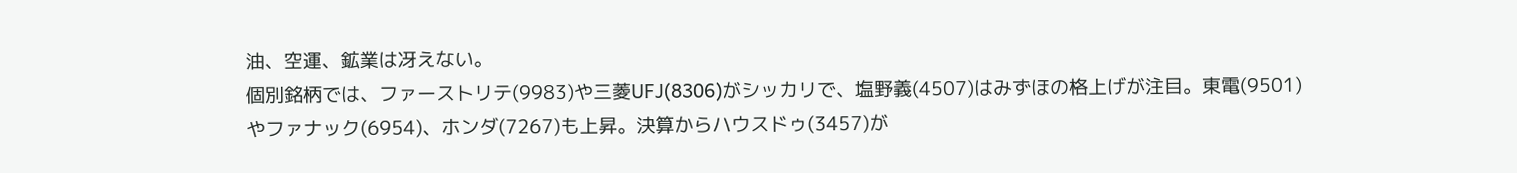油、空運、鉱業は冴えない。
個別銘柄では、ファーストリテ(9983)や三菱UFJ(8306)がシッカリで、塩野義(4507)はみずほの格上げが注目。東電(9501)やファナック(6954)、ホンダ(7267)も上昇。決算からハウスドゥ(3457)が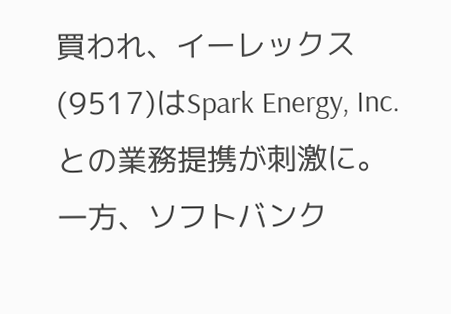買われ、イーレックス(9517)はSpark Energy, Inc.との業務提携が刺激に。
一方、ソフトバンク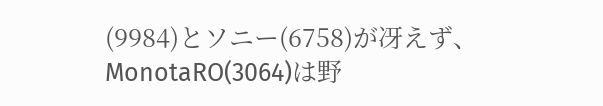(9984)とソニー(6758)が冴えず、MonotaRO(3064)は野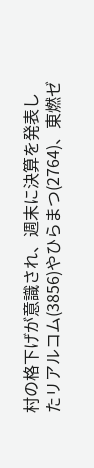村の格下げが意識され、週末に決算を発表したリアルコム(3856)やひらまつ(2764)、東燃ゼ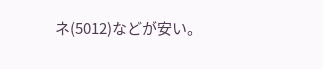ネ(5012)などが安い。